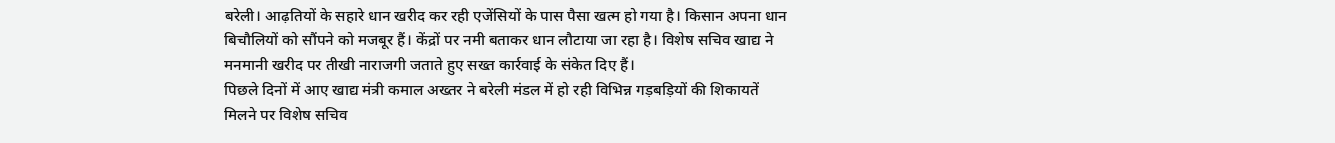बरेली। आढ़तियों के सहारे धान खरीद कर रही एजेंसियों के पास पैसा खत्म हो गया है। किसान अपना धान बिचौलियों को सौंपने को मजबूर हैं। केंद्रों पर नमी बताकर धान लौटाया जा रहा है। विशेष सचिव खाद्य ने मनमानी खरीद पर तीखी नाराजगी जताते हुए सख्त कार्रवाई के संकेत दिए हैं।
पिछले दिनों में आए खाद्य मंत्री कमाल अख्तर ने बरेली मंडल में हो रही विभिन्न गड़बड़ियों की शिकायतें मिलने पर विशेष सचिव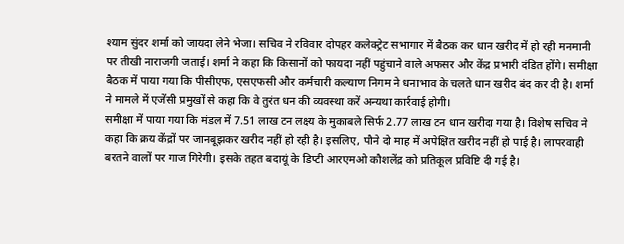श्याम सुंदर शर्मा को जायदा लेने भेजा। सचिव ने रविवार दोपहर कलेक्ट्रेट सभागार में बैठक कर धान खरीद में हो रही मनमानी पर तीखी नाराजगी जताई। शर्मा ने कहा कि किसानों को फायदा नहीं पहुंचाने वाले अफसर और केंद्र प्रभारी दंडित होंगे। समीक्षा बैठक में पाया गया कि पीसीएफ, एसएफसी और कर्मचारी कल्याण निगम ने धनाभाव के चलते धान खरीद बंद कर दी है। शर्मा ने मामले में एजेंसी प्रमुखों से कहा कि वे तुरंत धन की व्यवस्था करें अन्यथा कार्रवाई होगी।
समीक्षा में पाया गया कि मंडल में 7.51 लाख टन लक्ष्य के मुकाबले सिर्फ 2.77 लाख टन धान खरीदा गया है। विशेष सचिव ने कहा कि क्रय केंद्रों पर जानबूझकर खरीद नहीं हो रही है। इसलिए, पौने दो माह में अपेक्षित खरीद नहीं हो पाई है। लापरवाही बरतने वालों पर गाज गिरेगी। इसके तहत बदायूं के डिप्टी आरएमओ कौशलेंद्र को प्रतिकूल प्रविष्टि दी गई है।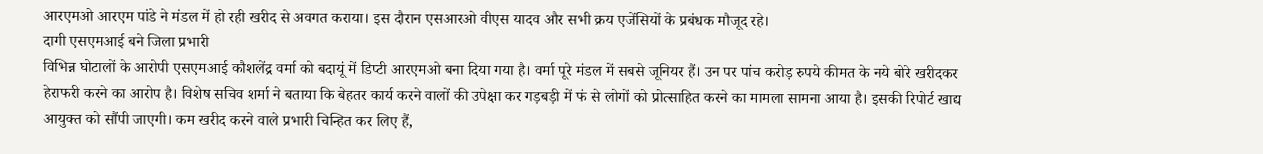आरएमओ आरएम पांडे ने मंडल में हो रही खरीद से अवगत कराया। इस दौरान एसआरओ वीएस यादव और सभी क्रय एजेंसियों के प्रबंधक मौजूद रहे।
दागी एसएमआई बने जिला प्रभारी
विभिन्न घोटालों के आरोपी एसएमआई कौशलेंद्र वर्मा को बदायूं में डिप्टी आरएमओ बना दिया गया है। वर्मा पूरे मंडल में सबसे जूनियर हैं। उन पर पांच करोड़ रुपये कीमत के नये बोरे खरीदकर हेराफरी करने का आरोप है। विशेष सचिव शर्मा ने बताया कि बेहतर कार्य करने वालों की उपेक्षा कर गड़बड़ी में फं से लोगों को प्रोत्साहित करने का मामला सामना आया है। इसकी रिपोर्ट खाद्य आयुक्त को सौंपी जाएगी। कम खरीद करने वाले प्रभारी चिन्हित कर लिए हैं,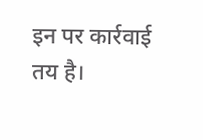इन पर कार्रवाई तय है।